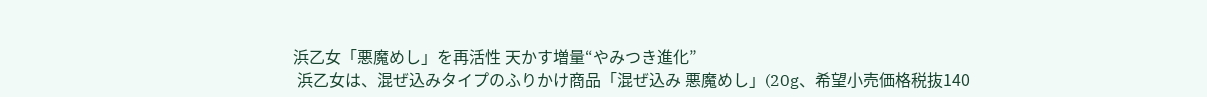浜乙女「悪魔めし」を再活性 天かす増量“やみつき進化”
 浜乙女は、混ぜ込みタイプのふりかけ商品「混ぜ込み 悪魔めし」(20g、希望小売価格税抜140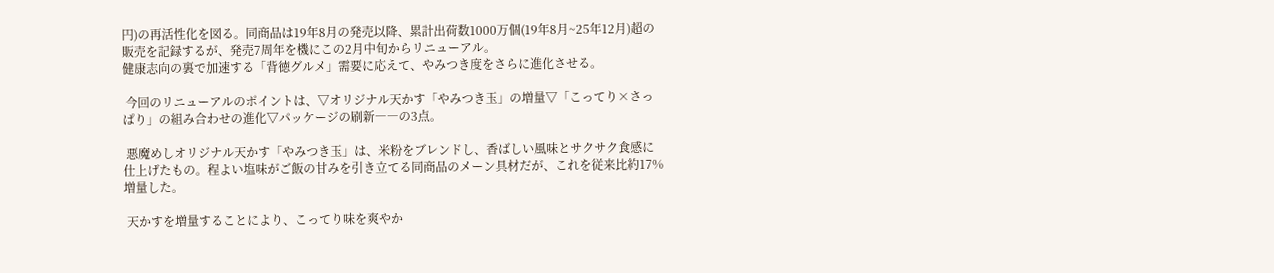円)の再活性化を図る。同商品は19年8月の発売以降、累計出荷数1000万個(19年8月~25年12月)超の販売を記録するが、発売7周年を機にこの2月中旬からリニューアル。
健康志向の裏で加速する「背徳グルメ」需要に応えて、やみつき度をさらに進化させる。

 今回のリニューアルのポイントは、▽オリジナル天かす「やみつき玉」の増量▽「こってり×さっぱり」の組み合わせの進化▽パッケージの刷新――の3点。

 悪魔めしオリジナル天かす「やみつき玉」は、米粉をブレンドし、香ばしい風味とサクサク食感に仕上げたもの。程よい塩味がご飯の甘みを引き立てる同商品のメーン具材だが、これを従来比約17%増量した。

 天かすを増量することにより、こってり味を爽やか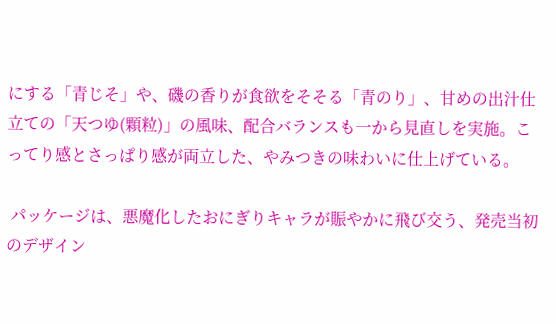にする「青じそ」や、磯の香りが食欲をそそる「青のり」、甘めの出汁仕立ての「天つゆ(顆粒)」の風味、配合バランスも一から見直しを実施。こってり感とさっぱり感が両立した、やみつきの味わいに仕上げている。

 パッケージは、悪魔化したおにぎりキャラが賑やかに飛び交う、発売当初のデザイン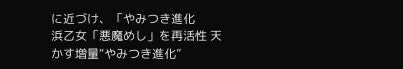に近づけ、「やみつき進化
浜乙女「悪魔めし」を再活性 天かす増量“やみつき進化”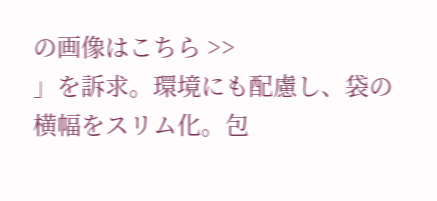の画像はこちら >>
」を訴求。環境にも配慮し、袋の横幅をスリム化。包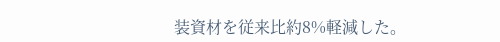装資材を従来比約8%軽減した。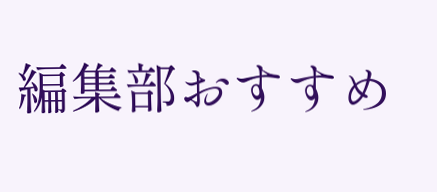編集部おすすめ